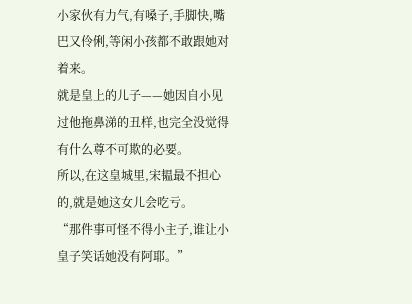小家伙有力气,有嗓子,手脚快,嘴巴又伶俐,等闲小孩都不敢跟她对着来。
就是皇上的儿子——她因自小见过他拖鼻涕的丑样,也完全没觉得有什么尊不可欺的必要。
所以,在这皇城里,宋韫最不担心的,就是她这女儿会吃亏。
“那件事可怪不得小主子,谁让小皇子笑话她没有阿耶。”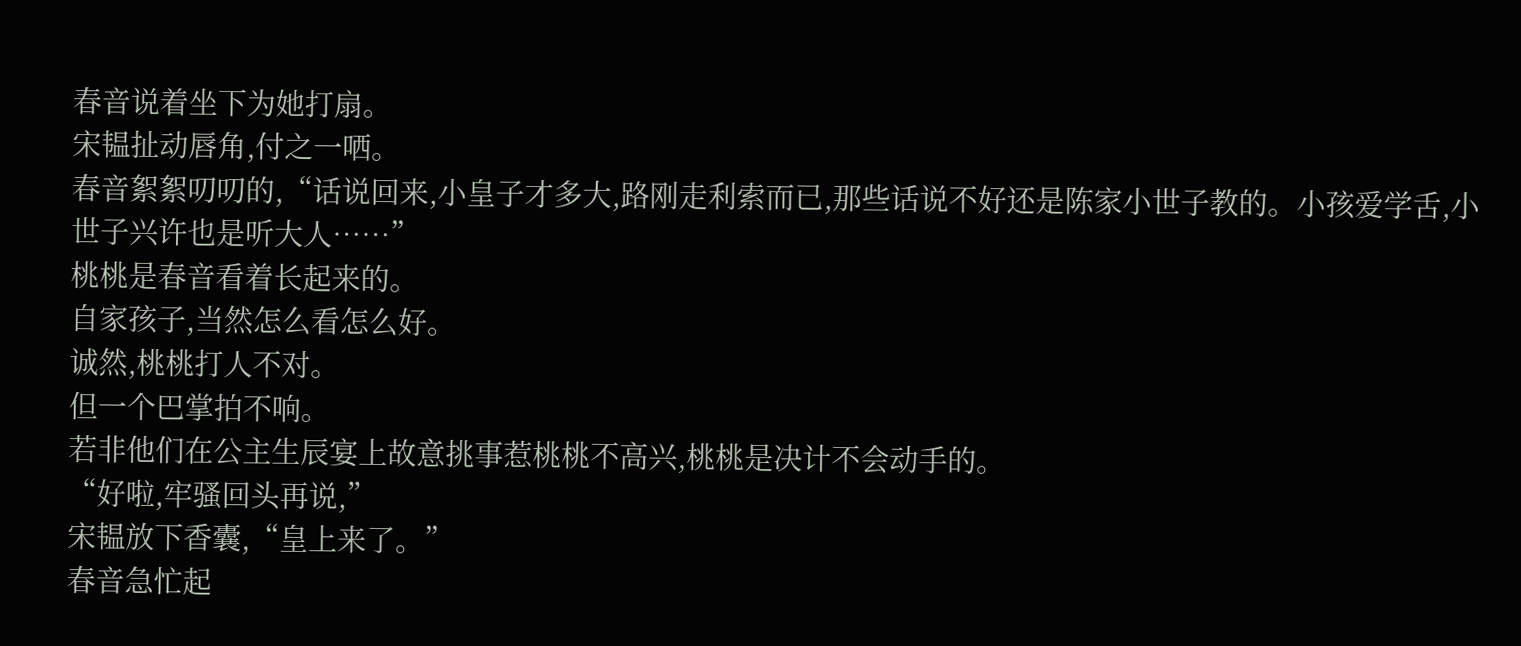春音说着坐下为她打扇。
宋韫扯动唇角,付之一哂。
春音絮絮叨叨的,“话说回来,小皇子才多大,路刚走利索而已,那些话说不好还是陈家小世子教的。小孩爱学舌,小世子兴许也是听大人……”
桃桃是春音看着长起来的。
自家孩子,当然怎么看怎么好。
诚然,桃桃打人不对。
但一个巴掌拍不响。
若非他们在公主生辰宴上故意挑事惹桃桃不高兴,桃桃是决计不会动手的。
“好啦,牢骚回头再说,”
宋韫放下香囊,“皇上来了。”
春音急忙起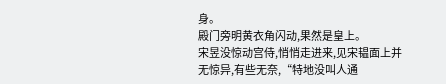身。
殿门旁明黄衣角闪动,果然是皇上。
宋昱没惊动宫侍,悄悄走进来,见宋韫面上并无惊异,有些无奈,“特地没叫人通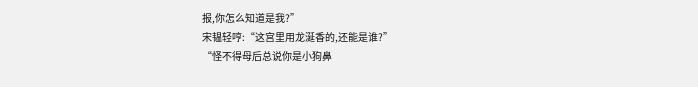报,你怎么知道是我?”
宋韫轻哼:“这宫里用龙涎香的,还能是谁?”
“怪不得母后总说你是小狗鼻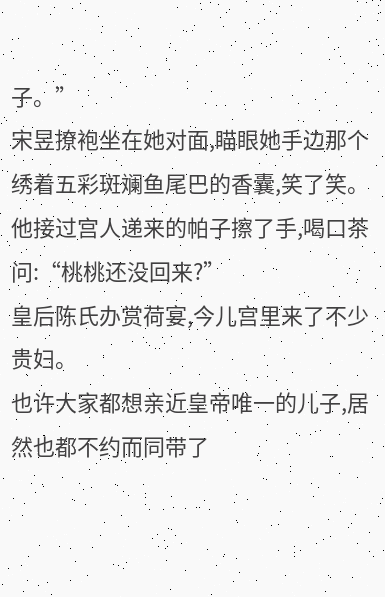子。”
宋昱撩袍坐在她对面,瞄眼她手边那个绣着五彩斑斓鱼尾巴的香囊,笑了笑。
他接过宫人递来的帕子擦了手,喝口茶问:“桃桃还没回来?”
皇后陈氏办赏荷宴,今儿宫里来了不少贵妇。
也许大家都想亲近皇帝唯一的儿子,居然也都不约而同带了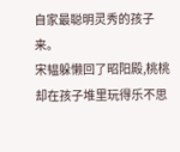自家最聪明灵秀的孩子来。
宋韫躲懒回了昭阳殿,桃桃却在孩子堆里玩得乐不思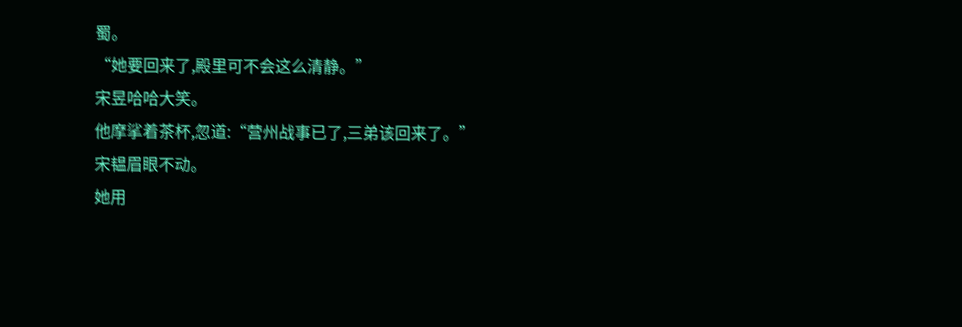蜀。
“她要回来了,殿里可不会这么清静。”
宋昱哈哈大笑。
他摩挲着茶杯,忽道:“营州战事已了,三弟该回来了。”
宋韫眉眼不动。
她用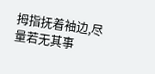拇指抚着袖边,尽量若无其事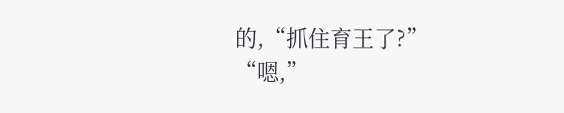的,“抓住育王了?”
“嗯,”